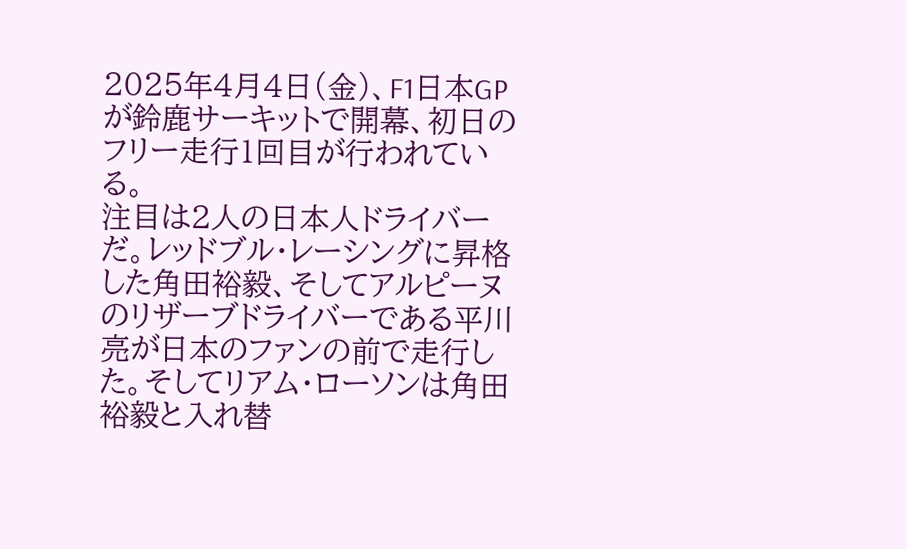2025年4月4日(金)、F1日本GPが鈴鹿サーキットで開幕、初日のフリー走行1回目が行われている。
注目は2人の日本人ドライバーだ。レッドブル・レーシングに昇格した角田裕毅、そしてアルピーヌのリザーブドライバーである平川亮が日本のファンの前で走行した。そしてリアム・ローソンは角田裕毅と入れ替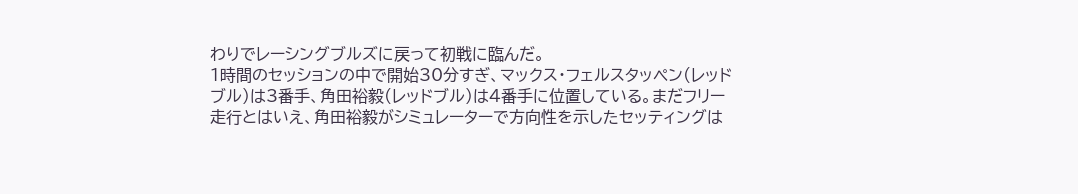わりでレーシングブルズに戻って初戦に臨んだ。
1時間のセッションの中で開始30分すぎ、マックス・フェルスタッペン(レッドブル)は3番手、角田裕毅(レッドブル)は4番手に位置している。まだフリー走行とはいえ、角田裕毅がシミュレーターで方向性を示したセッティングは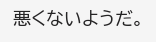悪くないようだ。